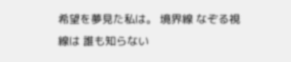希望を夢見た私は。 境界線 なぞる視線は 誰も知らない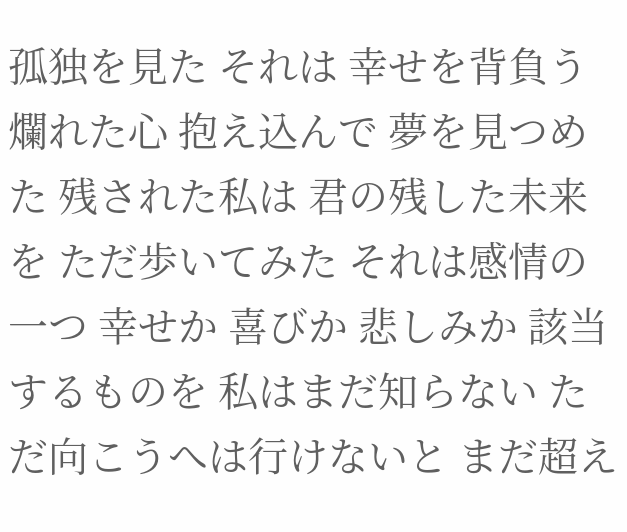孤独を見た それは 幸せを背負う 爛れた心 抱え込んで 夢を見つめた 残された私は 君の残した未来を ただ歩いてみた それは感情の一つ 幸せか 喜びか 悲しみか 該当するものを 私はまだ知らない ただ向こうへは行けないと まだ超え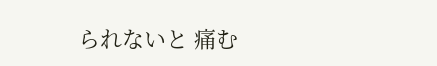られないと 痛む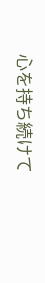心を持ち続けて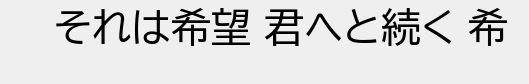それは希望 君へと続く 希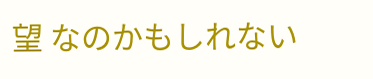望 なのかもしれない